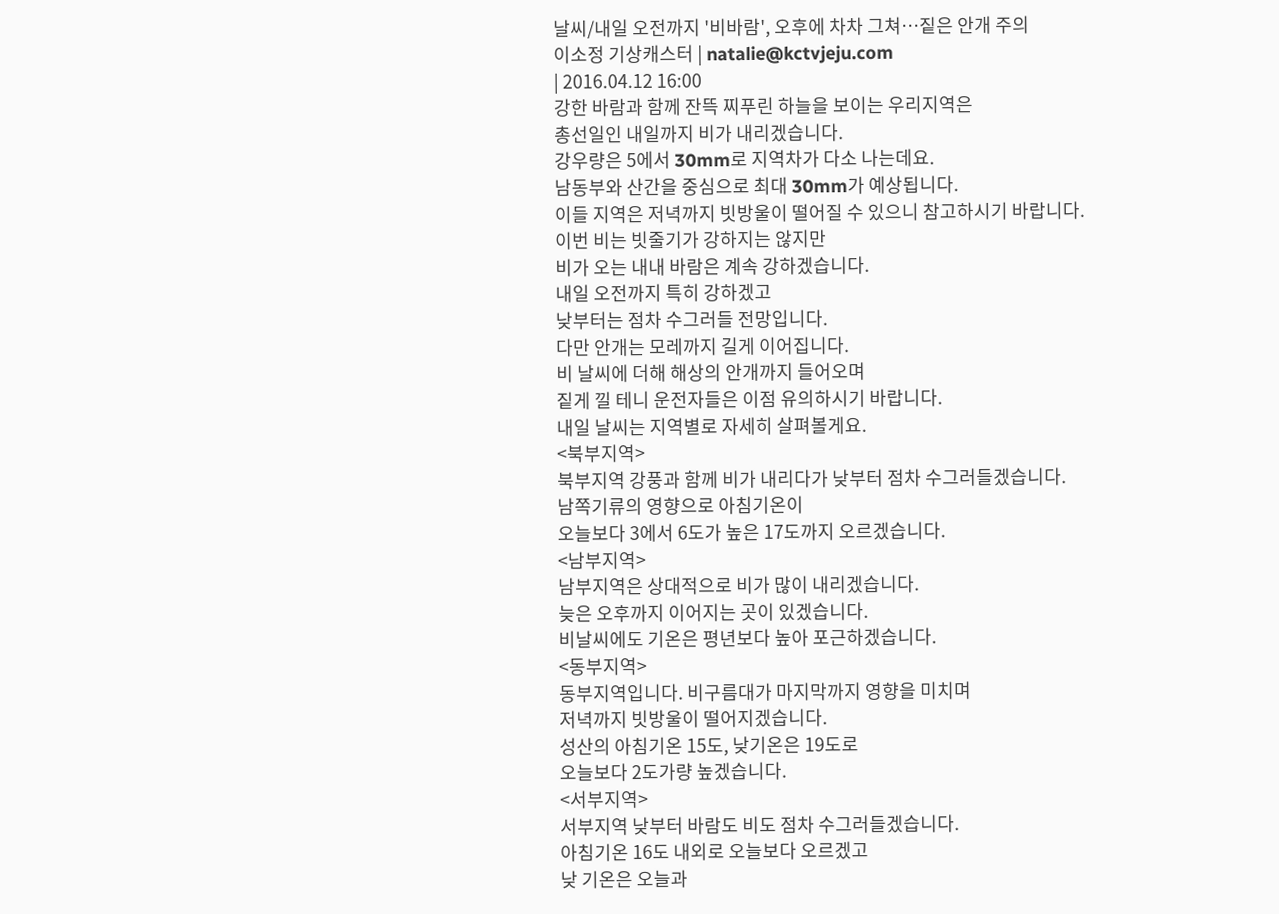날씨/내일 오전까지 '비바람', 오후에 차차 그쳐…짙은 안개 주의
이소정 기상캐스터 | natalie@kctvjeju.com
| 2016.04.12 16:00
강한 바람과 함께 잔뜩 찌푸린 하늘을 보이는 우리지역은
총선일인 내일까지 비가 내리겠습니다.
강우량은 5에서 30mm로 지역차가 다소 나는데요.
남동부와 산간을 중심으로 최대 30mm가 예상됩니다.
이들 지역은 저녁까지 빗방울이 떨어질 수 있으니 참고하시기 바랍니다.
이번 비는 빗줄기가 강하지는 않지만
비가 오는 내내 바람은 계속 강하겠습니다.
내일 오전까지 특히 강하겠고
낮부터는 점차 수그러들 전망입니다.
다만 안개는 모레까지 길게 이어집니다.
비 날씨에 더해 해상의 안개까지 들어오며
짙게 낄 테니 운전자들은 이점 유의하시기 바랍니다.
내일 날씨는 지역별로 자세히 살펴볼게요.
<북부지역>
북부지역 강풍과 함께 비가 내리다가 낮부터 점차 수그러들겠습니다.
남쪽기류의 영향으로 아침기온이
오늘보다 3에서 6도가 높은 17도까지 오르겠습니다.
<남부지역>
남부지역은 상대적으로 비가 많이 내리겠습니다.
늦은 오후까지 이어지는 곳이 있겠습니다.
비날씨에도 기온은 평년보다 높아 포근하겠습니다.
<동부지역>
동부지역입니다. 비구름대가 마지막까지 영향을 미치며
저녁까지 빗방울이 떨어지겠습니다.
성산의 아침기온 15도, 낮기온은 19도로
오늘보다 2도가량 높겠습니다.
<서부지역>
서부지역 낮부터 바람도 비도 점차 수그러들겠습니다.
아침기온 16도 내외로 오늘보다 오르겠고
낮 기온은 오늘과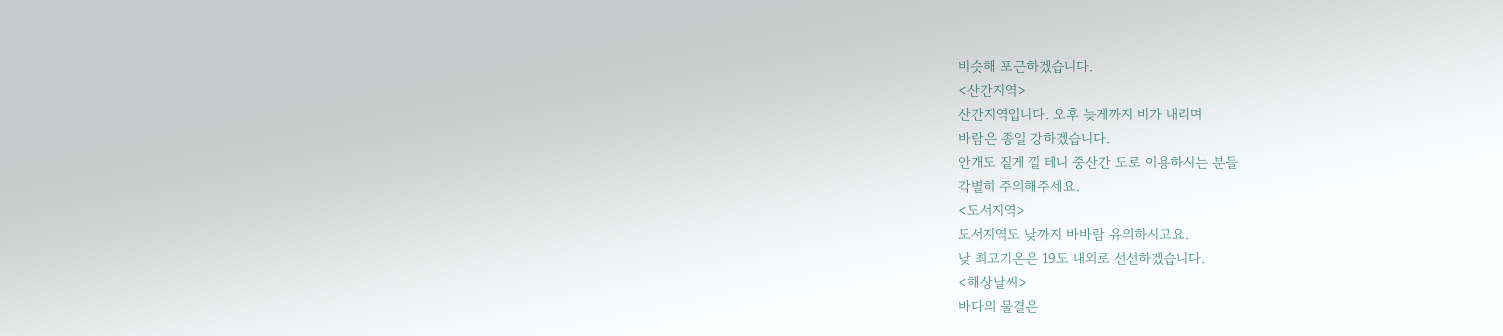비슷해 포근하겠습니다.
<산간지역>
산간지역입니다. 오후 늦게까지 비가 내리며
바람은 종일 강하겠습니다.
안개도 짙게 낄 테니 중산간 도로 이용하시는 분들
각별히 주의해주세요.
<도서지역>
도서지역도 낮까지 바바람 유의하시고요.
낮 최고기온은 19도 내외로 선선하겠습니다.
<해상날씨>
바다의 물결은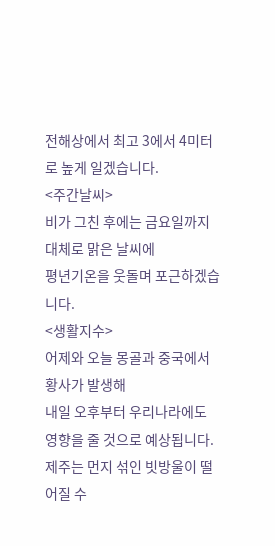전해상에서 최고 3에서 4미터로 높게 일겠습니다.
<주간날씨>
비가 그친 후에는 금요일까지 대체로 맑은 날씨에
평년기온을 웃돌며 포근하겠습니다.
<생활지수>
어제와 오늘 몽골과 중국에서 황사가 발생해
내일 오후부터 우리나라에도 영향을 줄 것으로 예상됩니다.
제주는 먼지 섞인 빗방울이 떨어질 수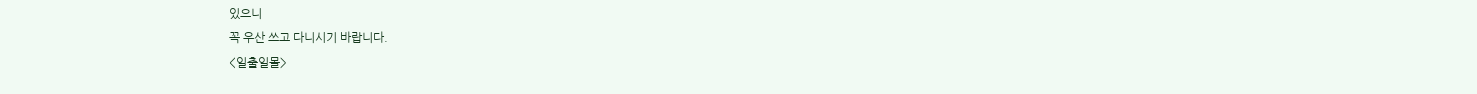있으니
꼭 우산 쓰고 다니시기 바랍니다.
<일출일몰>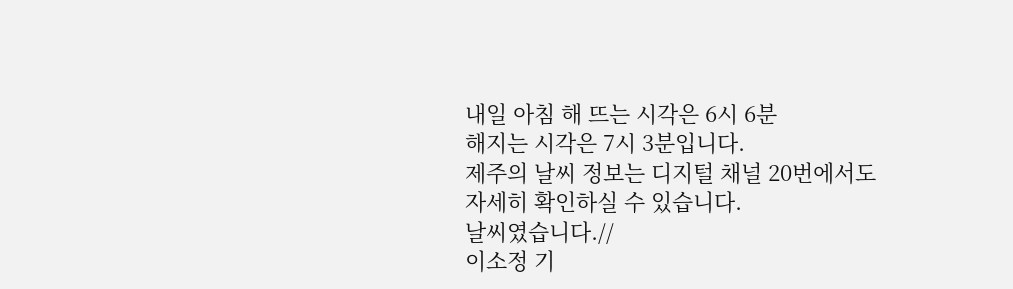내일 아침 해 뜨는 시각은 6시 6분
해지는 시각은 7시 3분입니다.
제주의 날씨 정보는 디지털 채널 20번에서도
자세히 확인하실 수 있습니다.
날씨였습니다.//
이소정 기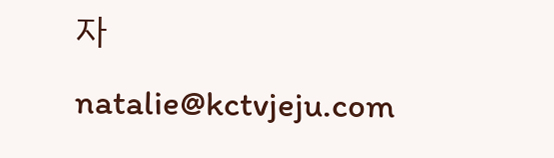자
natalie@kctvjeju.com